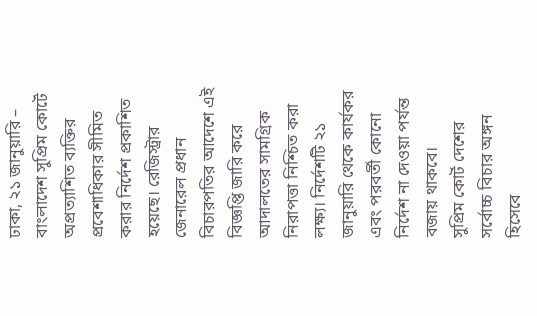ঢাকা, ২১ জানুয়ারি – বাংলাদেশ সুপ্রিম কোর্টে অপ্রত্যাশিত ব্যক্তির প্রবেশাধিকার সীমিত করার নির্দেশ প্রকাশিত হয়েছে। রেজিস্ট্রার জেনারেল প্রধান বিচারপতির আদেশে এই বিজ্ঞপ্তি জারি করে আদালতের সামগ্রিক নিরাপত্তা নিশ্চিত করা লক্ষ্য। নির্দেশটি ২১ জানুয়ারি থেকে কার্যকর এবং পরবর্তী কোনো নির্দেশ না দেওয়া পর্যন্ত বজায় থাকবে।
সুপ্রিম কোর্ট দেশের সর্বোচ্চ বিচার অঙ্গন হিসেবে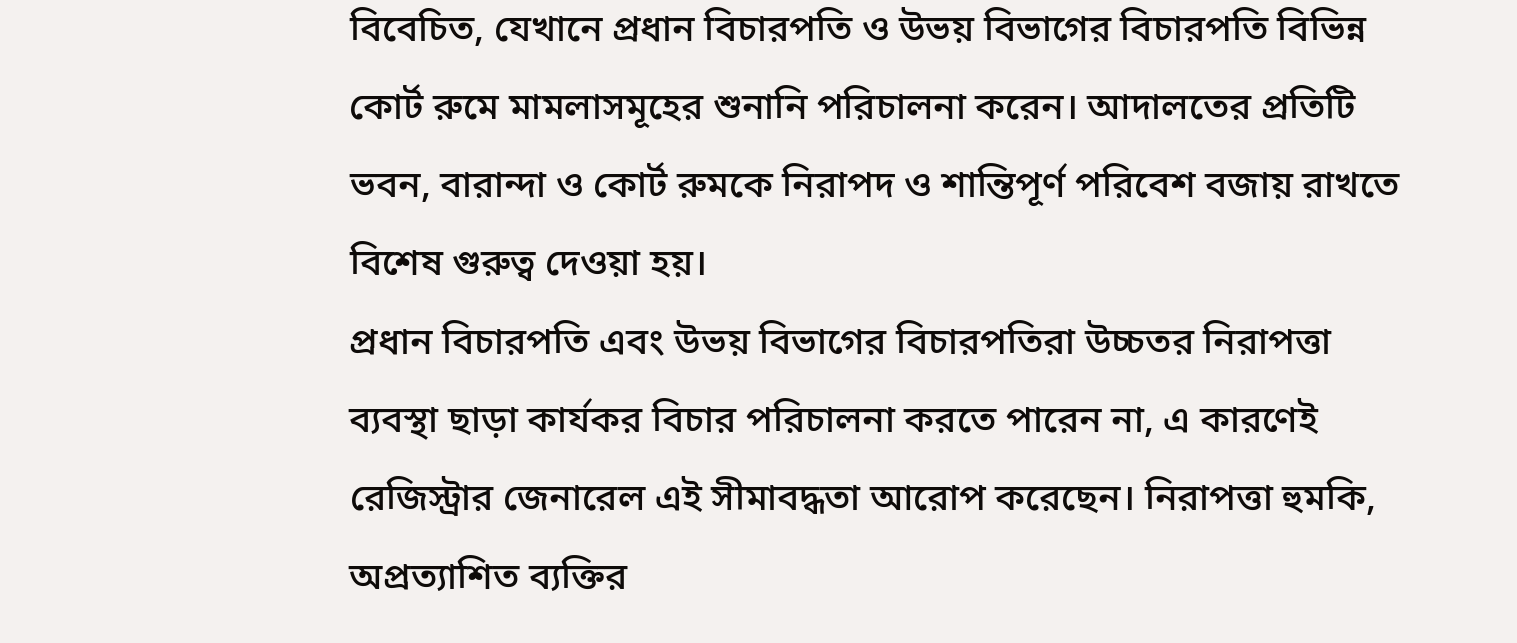বিবেচিত, যেখানে প্রধান বিচারপতি ও উভয় বিভাগের বিচারপতি বিভিন্ন কোর্ট রুমে মামলাসমূহের শুনানি পরিচালনা করেন। আদালতের প্রতিটি ভবন, বারান্দা ও কোর্ট রুমকে নিরাপদ ও শান্তিপূর্ণ পরিবেশ বজায় রাখতে বিশেষ গুরুত্ব দেওয়া হয়।
প্রধান বিচারপতি এবং উভয় বিভাগের বিচারপতিরা উচ্চতর নিরাপত্তা ব্যবস্থা ছাড়া কার্যকর বিচার পরিচালনা করতে পারেন না, এ কারণেই রেজিস্ট্রার জেনারেল এই সীমাবদ্ধতা আরোপ করেছেন। নিরাপত্তা হুমকি, অপ্রত্যাশিত ব্যক্তির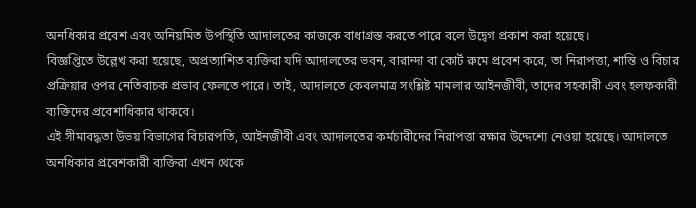অনধিকার প্রবেশ এবং অনিয়মিত উপস্থিতি আদালতের কাজকে বাধাগ্রস্ত করতে পারে বলে উদ্বেগ প্রকাশ করা হয়েছে।
বিজ্ঞপ্তিতে উল্লেখ করা হয়েছে, অপ্রত্যাশিত ব্যক্তিরা যদি আদালতের ভবন, বারান্দা বা কোর্ট রুমে প্রবেশ করে, তা নিরাপত্তা, শান্তি ও বিচার প্রক্রিয়ার ওপর নেতিবাচক প্রভাব ফেলতে পারে। তাই, আদালতে কেবলমাত্র সংশ্লিষ্ট মামলার আইনজীবী, তাদের সহকারী এবং হলফকারী ব্যক্তিদের প্রবেশাধিকার থাকবে।
এই সীমাবদ্ধতা উভয় বিভাগের বিচারপতি, আইনজীবী এবং আদালতের কর্মচারীদের নিরাপত্তা রক্ষার উদ্দেশ্যে নেওয়া হয়েছে। আদালতে অনধিকার প্রবেশকারী ব্যক্তিরা এখন থেকে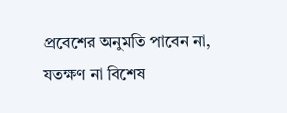প্রবেশের অনুমতি পাবেন না, যতক্ষণ না বিশেষ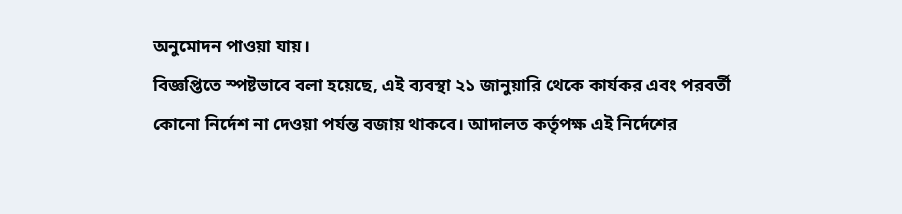অনুমোদন পাওয়া যায়।
বিজ্ঞপ্তিতে স্পষ্টভাবে বলা হয়েছে, এই ব্যবস্থা ২১ জানুয়ারি থেকে কার্যকর এবং পরবর্তী কোনো নির্দেশ না দেওয়া পর্যন্ত বজায় থাকবে। আদালত কর্তৃপক্ষ এই নির্দেশের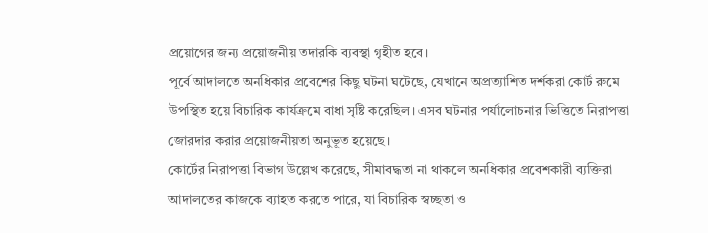প্রয়োগের জন্য প্রয়োজনীয় তদারকি ব্যবস্থা গৃহীত হবে।
পূর্বে আদালতে অনধিকার প্রবেশের কিছু ঘটনা ঘটেছে, যেখানে অপ্রত্যাশিত দর্শকরা কোর্ট রুমে উপস্থিত হয়ে বিচারিক কার্যক্রমে বাধা সৃষ্টি করেছিল। এসব ঘটনার পর্যালোচনার ভিত্তিতে নিরাপত্তা জোরদার করার প্রয়োজনীয়তা অনুভূত হয়েছে।
কোর্টের নিরাপত্তা বিভাগ উল্লেখ করেছে, সীমাবদ্ধতা না থাকলে অনধিকার প্রবেশকারী ব্যক্তিরা আদালতের কাজকে ব্যাহত করতে পারে, যা বিচারিক স্বচ্ছতা ও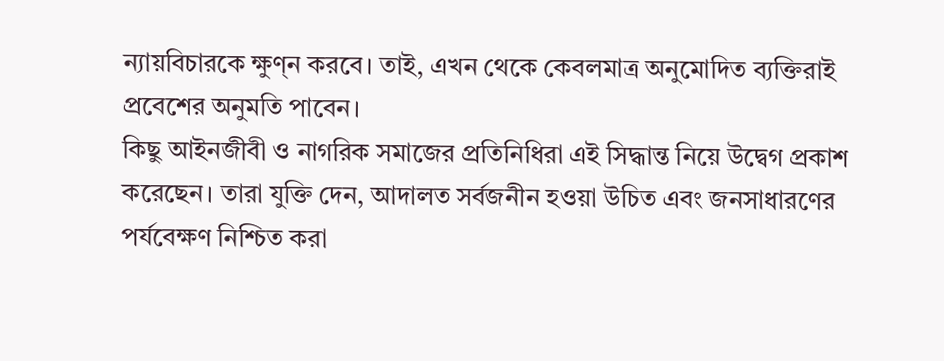ন্যায়বিচারকে ক্ষুণ্ন করবে। তাই, এখন থেকে কেবলমাত্র অনুমোদিত ব্যক্তিরাই প্রবেশের অনুমতি পাবেন।
কিছু আইনজীবী ও নাগরিক সমাজের প্রতিনিধিরা এই সিদ্ধান্ত নিয়ে উদ্বেগ প্রকাশ করেছেন। তারা যুক্তি দেন, আদালত সর্বজনীন হওয়া উচিত এবং জনসাধারণের পর্যবেক্ষণ নিশ্চিত করা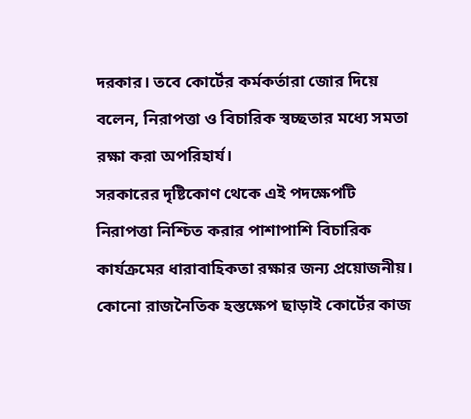দরকার। তবে কোর্টের কর্মকর্তারা জোর দিয়ে বলেন, নিরাপত্তা ও বিচারিক স্বচ্ছতার মধ্যে সমতা রক্ষা করা অপরিহার্য।
সরকারের দৃষ্টিকোণ থেকে এই পদক্ষেপটি নিরাপত্তা নিশ্চিত করার পাশাপাশি বিচারিক কার্যক্রমের ধারাবাহিকতা রক্ষার জন্য প্রয়োজনীয়। কোনো রাজনৈতিক হস্তক্ষেপ ছাড়াই কোর্টের কাজ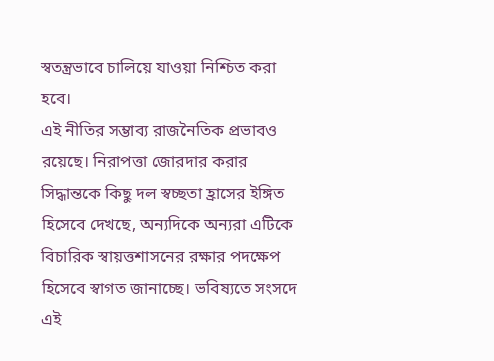স্বতন্ত্রভাবে চালিয়ে যাওয়া নিশ্চিত করা হবে।
এই নীতির সম্ভাব্য রাজনৈতিক প্রভাবও রয়েছে। নিরাপত্তা জোরদার করার সিদ্ধান্তকে কিছু দল স্বচ্ছতা হ্রাসের ইঙ্গিত হিসেবে দেখছে, অন্যদিকে অন্যরা এটিকে বিচারিক স্বায়ত্তশাসনের রক্ষার পদক্ষেপ হিসেবে স্বাগত জানাচ্ছে। ভবিষ্যতে সংসদে এই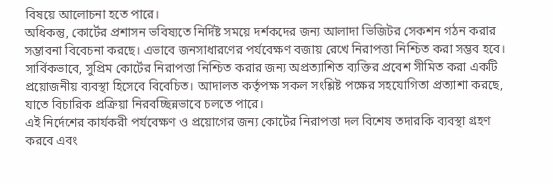বিষয়ে আলোচনা হতে পারে।
অধিকন্তু, কোর্টের প্রশাসন ভবিষ্যতে নির্দিষ্ট সময়ে দর্শকদের জন্য আলাদা ভিজিটর সেকশন গঠন করার সম্ভাবনা বিবেচনা করছে। এভাবে জনসাধারণের পর্যবেক্ষণ বজায় রেখে নিরাপত্তা নিশ্চিত করা সম্ভব হবে।
সার্বিকভাবে, সুপ্রিম কোর্টের নিরাপত্তা নিশ্চিত করার জন্য অপ্রত্যাশিত ব্যক্তির প্রবেশ সীমিত করা একটি প্রয়োজনীয় ব্যবস্থা হিসেবে বিবেচিত। আদালত কর্তৃপক্ষ সকল সংশ্লিষ্ট পক্ষের সহযোগিতা প্রত্যাশা করছে, যাতে বিচারিক প্রক্রিয়া নিরবচ্ছিন্নভাবে চলতে পারে।
এই নির্দেশের কার্যকরী পর্যবেক্ষণ ও প্রয়োগের জন্য কোর্টের নিরাপত্তা দল বিশেষ তদারকি ব্যবস্থা গ্রহণ করবে এবং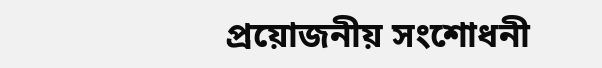প্রয়োজনীয় সংশোধনী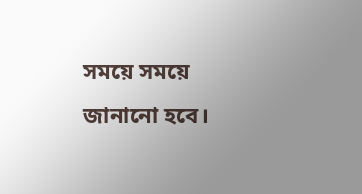সময়ে সময়ে জানানো হবে।